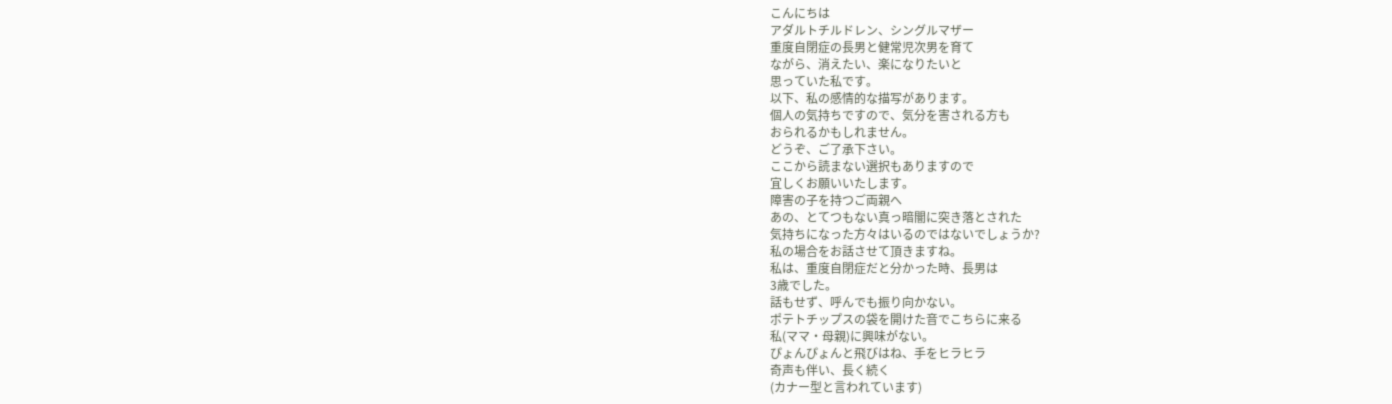こんにちは
アダルトチルドレン、シングルマザー
重度自閉症の長男と健常児次男を育て
ながら、消えたい、楽になりたいと
思っていた私です。
以下、私の感情的な描写があります。
個人の気持ちですので、気分を害される方も
おられるかもしれません。
どうぞ、ご了承下さい。
ここから読まない選択もありますので
宜しくお願いいたします。
障害の子を持つご両親へ
あの、とてつもない真っ暗闇に突き落とされた
気持ちになった方々はいるのではないでしょうか?
私の場合をお話させて頂きますね。
私は、重度自閉症だと分かった時、長男は
3歳でした。
話もせず、呼んでも振り向かない。
ポテトチップスの袋を開けた音でこちらに来る
私(ママ・母親)に興味がない。
ぴょんぴょんと飛びはね、手をヒラヒラ
奇声も伴い、長く続く
(カナー型と言われています)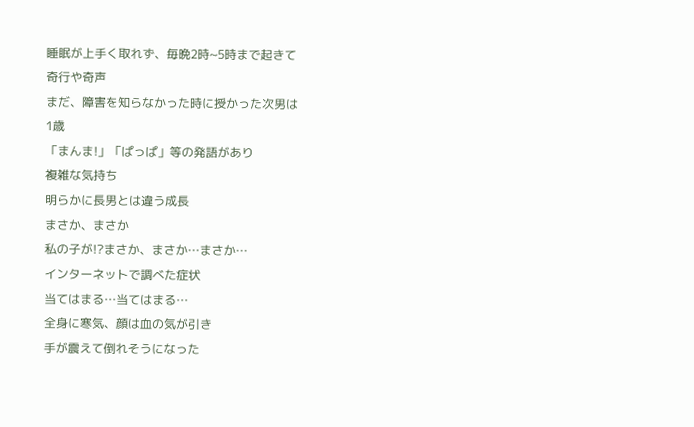睡眠が上手く取れず、毎晩2時~5時まで起きて
奇行や奇声
まだ、障害を知らなかった時に授かった次男は
1歳
「まんま!」「ぱっぱ」等の発語があり
複雑な気持ち
明らかに長男とは違う成長
まさか、まさか
私の子が!?まさか、まさか…まさか…
インターネットで調べた症状
当てはまる…当てはまる…
全身に寒気、顔は血の気が引き
手が震えて倒れそうになった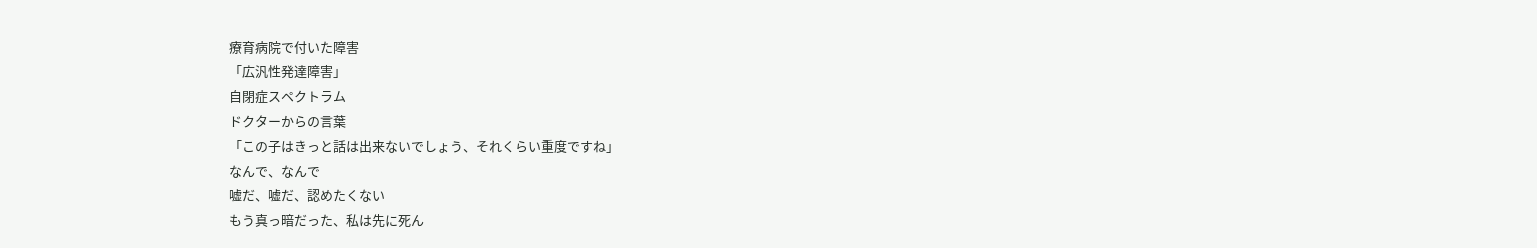療育病院で付いた障害
「広汎性発達障害」
自閉症スペクトラム
ドクターからの言葉
「この子はきっと話は出来ないでしょう、それくらい重度ですね」
なんで、なんで
嘘だ、嘘だ、認めたくない
もう真っ暗だった、私は先に死ん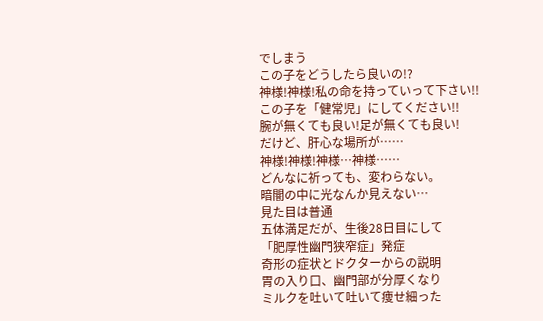でしまう
この子をどうしたら良いの!?
神様!神様!私の命を持っていって下さい!!
この子を「健常児」にしてください!!
腕が無くても良い!足が無くても良い!
だけど、肝心な場所が……
神様!神様!神様…神様……
どんなに祈っても、変わらない。
暗闇の中に光なんか見えない…
見た目は普通
五体満足だが、生後28日目にして
「肥厚性幽門狭窄症」発症
奇形の症状とドクターからの説明
胃の入り口、幽門部が分厚くなり
ミルクを吐いて吐いて痩せ細った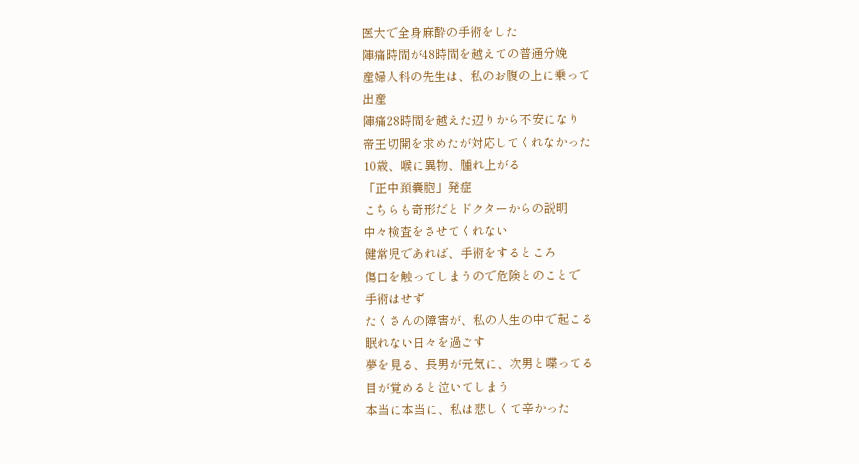医大で全身麻酔の手術をした
陣痛時間が48時間を越えての普通分娩
産婦人科の先生は、私のお腹の上に乗って
出産
陣痛28時間を越えた辺りから不安になり
帝王切開を求めたが対応してくれなかった
10歳、喉に異物、腫れ上がる
「正中頚嚢胞」発症
こちらも奇形だとドクターからの説明
中々検査をさせてくれない
健常児であれば、手術をするところ
傷口を触ってしまうので危険とのことで
手術はせず
たくさんの障害が、私の人生の中で起こる
眠れない日々を過ごす
夢を見る、長男が元気に、次男と喋ってる
目が覚めると泣いてしまう
本当に本当に、私は悲しくて辛かった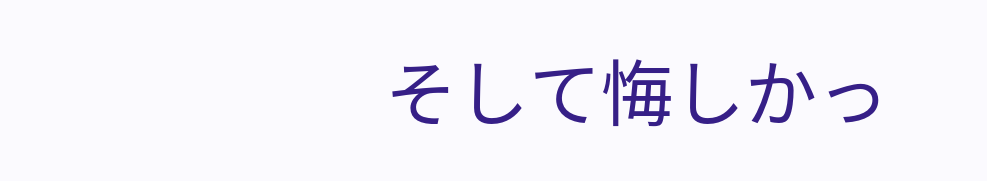そして悔しかっ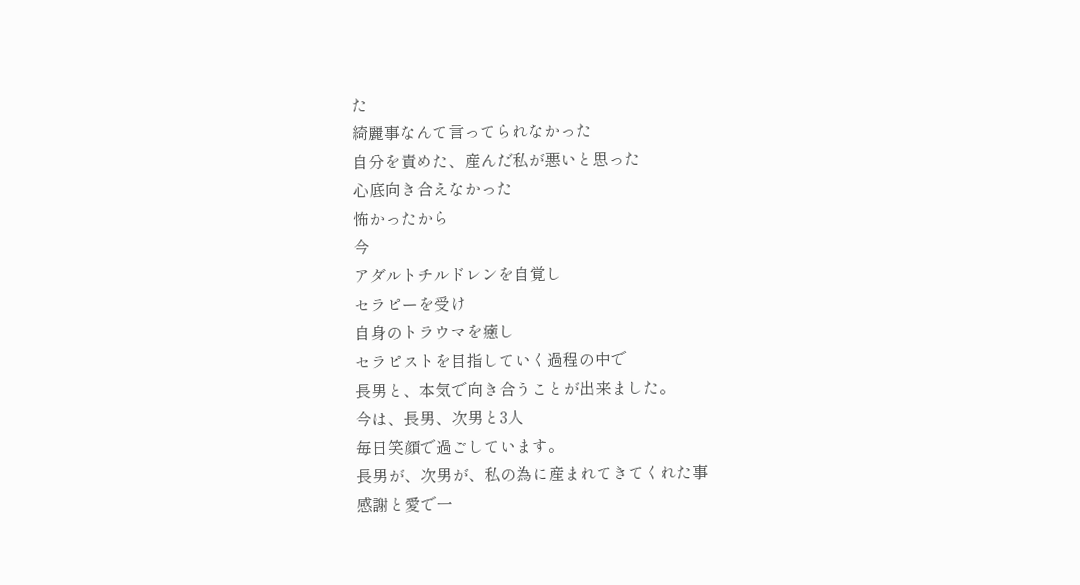た
綺麗事なんて言ってられなかった
自分を責めた、産んだ私が悪いと思った
心底向き合えなかった
怖かったから
今
アダルトチルドレンを自覚し
セラピーを受け
自身のトラウマを癒し
セラピストを目指していく過程の中で
長男と、本気で向き合うことが出来ました。
今は、長男、次男と3人
毎日笑顔で過ごしています。
長男が、次男が、私の為に産まれてきてくれた事
感謝と愛で一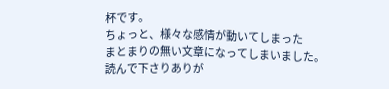杯です。
ちょっと、様々な感情が動いてしまった
まとまりの無い文章になってしまいました。
読んで下さりありが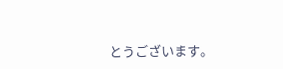とうございます。